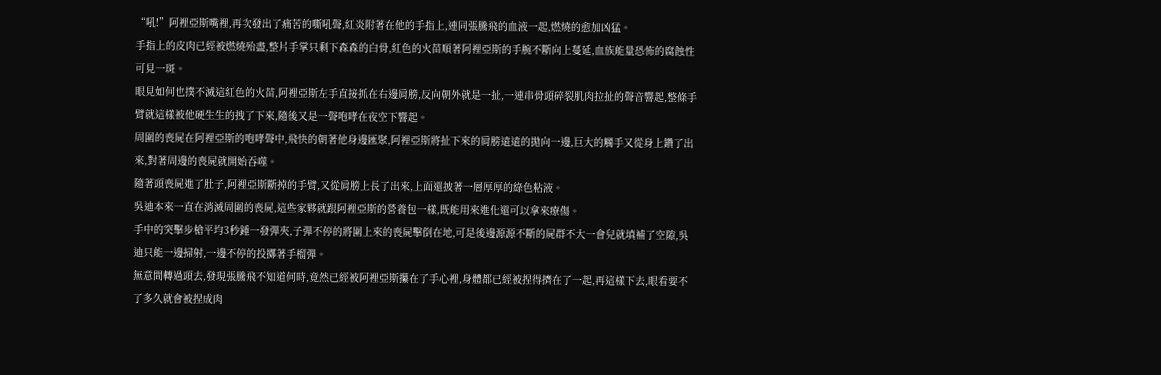“吼!”阿裡亞斯嘴裡,再次發出了痛苦的嘶吼聲,紅炎附著在他的手指上,連同張騰飛的血液一起,燃燒的愈加凶猛。
手指上的皮肉已經被燃燒殆盡,整片手掌只剩下森森的白骨,紅色的火苗順著阿裡亞斯的手腕不斷向上蔓延,血族能量恐怖的腐蝕性可見一斑。
眼見如何也撲不滅這紅色的火苗,阿裡亞斯左手直接抓在右邊肩膀,反向朝外就是一扯,一連串骨頭碎裂肌肉拉扯的聲音響起,整條手臂就這樣被他硬生生的拽了下來,隨後又是一聲咆哮在夜空下響起。
周圍的喪屍在阿裡亞斯的咆哮聲中,飛快的朝著他身邊匯聚,阿裡亞斯將扯下來的肩膀遠遠的拋向一邊,巨大的觸手又從身上鑽了出來,對著周邊的喪屍就開始吞噬。
隨著頭喪屍進了肚子,阿裡亞斯斷掉的手臂,又從肩膀上長了出來,上面還披著一層厚厚的綠色粘液。
吳迪本來一直在消滅周圍的喪屍,這些家夥就跟阿裡亞斯的營養包一樣,既能用來進化還可以拿來療傷。
手中的突擊步槍平均3秒鍾一發彈夾,子彈不停的將圍上來的喪屍擊倒在地,可是後邊源源不斷的屍群不大一會兒就填補了空隙,吳迪只能一邊掃射,一邊不停的投擲著手榴彈。
無意間轉過頭去,發現張騰飛不知道何時,竟然已經被阿裡亞斯攥在了手心裡,身體都已經被捏得擠在了一起,再這樣下去,眼看要不了多久就會被捏成肉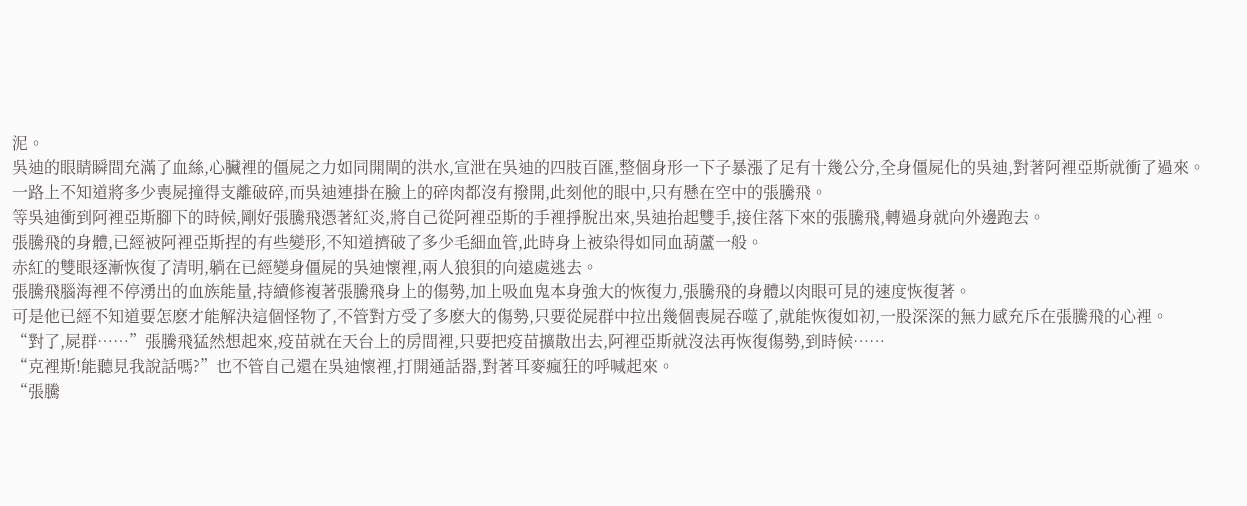泥。
吳迪的眼睛瞬間充滿了血絲,心臟裡的僵屍之力如同開閘的洪水,宣泄在吳迪的四肢百匯,整個身形一下子暴漲了足有十幾公分,全身僵屍化的吳迪,對著阿裡亞斯就衝了過來。
一路上不知道將多少喪屍撞得支離破碎,而吳迪連掛在臉上的碎肉都沒有撥開,此刻他的眼中,只有懸在空中的張騰飛。
等吳迪衝到阿裡亞斯腳下的時候,剛好張騰飛憑著紅炎,將自己從阿裡亞斯的手裡掙脫出來,吳迪抬起雙手,接住落下來的張騰飛,轉過身就向外邊跑去。
張騰飛的身體,已經被阿裡亞斯捏的有些變形,不知道擠破了多少毛細血管,此時身上被染得如同血葫蘆一般。
赤紅的雙眼逐漸恢復了清明,躺在已經變身僵屍的吳迪懷裡,兩人狼狽的向遠處逃去。
張騰飛腦海裡不停湧出的血族能量,持續修複著張騰飛身上的傷勢,加上吸血鬼本身強大的恢復力,張騰飛的身體以肉眼可見的速度恢復著。
可是他已經不知道要怎麽才能解決這個怪物了,不管對方受了多麽大的傷勢,只要從屍群中拉出幾個喪屍吞噬了,就能恢復如初,一股深深的無力感充斥在張騰飛的心裡。
“對了,屍群……”張騰飛猛然想起來,疫苗就在天台上的房間裡,只要把疫苗擴散出去,阿裡亞斯就沒法再恢復傷勢,到時候……
“克裡斯!能聽見我說話嗎?”也不管自己還在吳迪懷裡,打開通話器,對著耳麥瘋狂的呼喊起來。
“張騰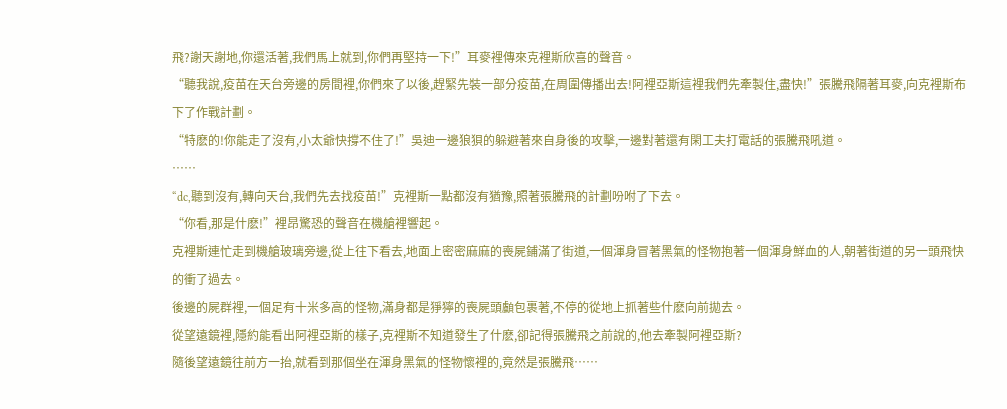飛?謝天謝地,你還活著,我們馬上就到,你們再堅持一下!”耳麥裡傳來克裡斯欣喜的聲音。
“聽我說,疫苗在天台旁邊的房間裡,你們來了以後,趕緊先裝一部分疫苗,在周圍傳播出去!阿裡亞斯這裡我們先牽製住,盡快!”張騰飛隔著耳麥,向克裡斯布下了作戰計劃。
“特麽的!你能走了沒有,小太爺快撐不住了!”吳迪一邊狼狽的躲避著來自身後的攻擊,一邊對著還有閑工夫打電話的張騰飛吼道。
……
“dc,聽到沒有,轉向天台,我們先去找疫苗!”克裡斯一點都沒有猶豫,照著張騰飛的計劃吩咐了下去。
“你看,那是什麽!”裡昂驚恐的聲音在機艙裡響起。
克裡斯連忙走到機艙玻璃旁邊,從上往下看去,地面上密密麻麻的喪屍鋪滿了街道,一個渾身冒著黑氣的怪物抱著一個渾身鮮血的人,朝著街道的另一頭飛快的衝了過去。
後邊的屍群裡,一個足有十米多高的怪物,滿身都是猙獰的喪屍頭顱包裹著,不停的從地上抓著些什麽向前拋去。
從望遠鏡裡,隱約能看出阿裡亞斯的樣子,克裡斯不知道發生了什麽,卻記得張騰飛之前說的,他去牽製阿裡亞斯?
隨後望遠鏡往前方一抬,就看到那個坐在渾身黑氣的怪物懷裡的,竟然是張騰飛……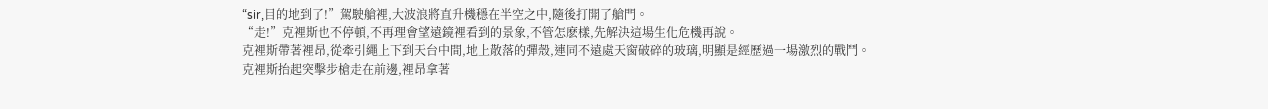“sir,目的地到了!”駕駛艙裡,大波浪將直升機穩在半空之中,隨後打開了艙門。
“走!”克裡斯也不停頓,不再理會望遠鏡裡看到的景象,不管怎麽樣,先解決這場生化危機再說。
克裡斯帶著裡昂,從牽引繩上下到天台中間,地上散落的彈殼,連同不遠處天窗破碎的玻璃,明顯是經歷過一場激烈的戰鬥。
克裡斯抬起突擊步槍走在前邊,裡昂拿著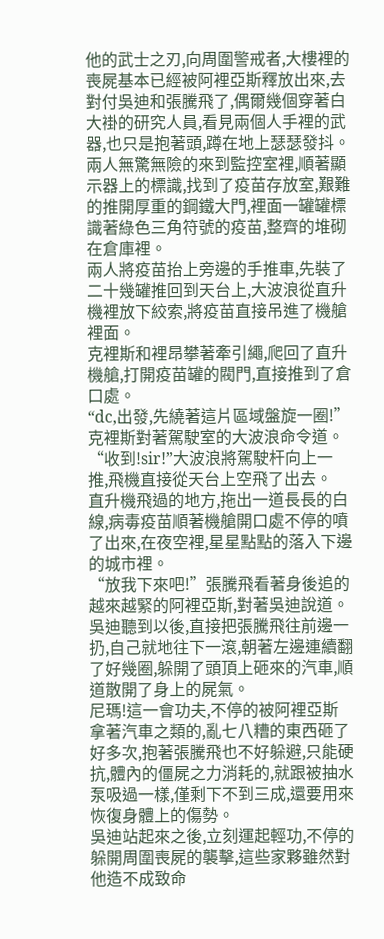他的武士之刃,向周圍警戒者,大樓裡的喪屍基本已經被阿裡亞斯釋放出來,去對付吳迪和張騰飛了,偶爾幾個穿著白大褂的研究人員,看見兩個人手裡的武器,也只是抱著頭,蹲在地上瑟瑟發抖。
兩人無驚無險的來到監控室裡,順著顯示器上的標識,找到了疫苗存放室,艱難的推開厚重的鋼鐵大門,裡面一罐罐標識著綠色三角符號的疫苗,整齊的堆砌在倉庫裡。
兩人將疫苗抬上旁邊的手推車,先裝了二十幾罐推回到天台上,大波浪從直升機裡放下絞索,將疫苗直接吊進了機艙裡面。
克裡斯和裡昂攀著牽引繩,爬回了直升機艙,打開疫苗罐的閥門,直接推到了倉口處。
“dc,出發,先繞著這片區域盤旋一圈!”克裡斯對著駕駛室的大波浪命令道。
“收到!sir!”大波浪將駕駛杆向上一推,飛機直接從天台上空飛了出去。
直升機飛過的地方,拖出一道長長的白線,病毒疫苗順著機艙開口處不停的噴了出來,在夜空裡,星星點點的落入下邊的城市裡。
“放我下來吧!”張騰飛看著身後追的越來越緊的阿裡亞斯,對著吳迪說道。
吳迪聽到以後,直接把張騰飛往前邊一扔,自己就地往下一滾,朝著左邊連續翻了好幾圈,躲開了頭頂上砸來的汽車,順道散開了身上的屍氣。
尼瑪!這一會功夫,不停的被阿裡亞斯拿著汽車之類的,亂七八糟的東西砸了好多次,抱著張騰飛也不好躲避,只能硬抗,體內的僵屍之力消耗的,就跟被抽水泵吸過一樣,僅剩下不到三成,還要用來恢復身體上的傷勢。
吳迪站起來之後,立刻運起輕功,不停的躲開周圍喪屍的襲擊,這些家夥雖然對他造不成致命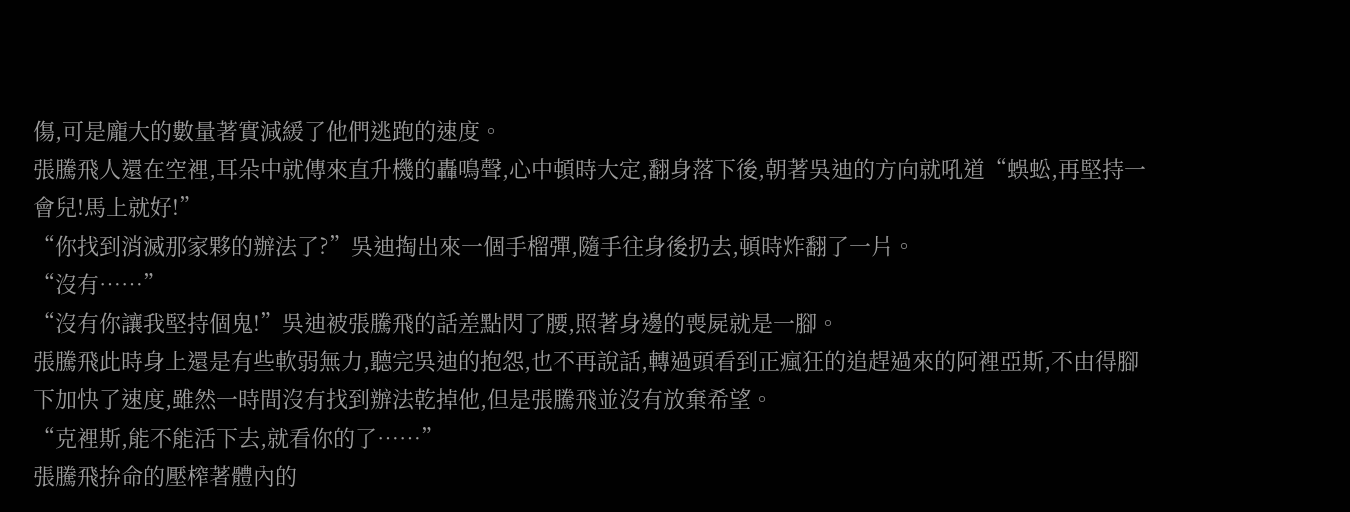傷,可是龐大的數量著實減緩了他們逃跑的速度。
張騰飛人還在空裡,耳朵中就傳來直升機的轟鳴聲,心中頓時大定,翻身落下後,朝著吳迪的方向就吼道“蜈蚣,再堅持一會兒!馬上就好!”
“你找到消滅那家夥的辦法了?”吳迪掏出來一個手榴彈,隨手往身後扔去,頓時炸翻了一片。
“沒有……”
“沒有你讓我堅持個鬼!”吳迪被張騰飛的話差點閃了腰,照著身邊的喪屍就是一腳。
張騰飛此時身上還是有些軟弱無力,聽完吳迪的抱怨,也不再說話,轉過頭看到正瘋狂的追趕過來的阿裡亞斯,不由得腳下加快了速度,雖然一時間沒有找到辦法乾掉他,但是張騰飛並沒有放棄希望。
“克裡斯,能不能活下去,就看你的了……”
張騰飛拚命的壓榨著體內的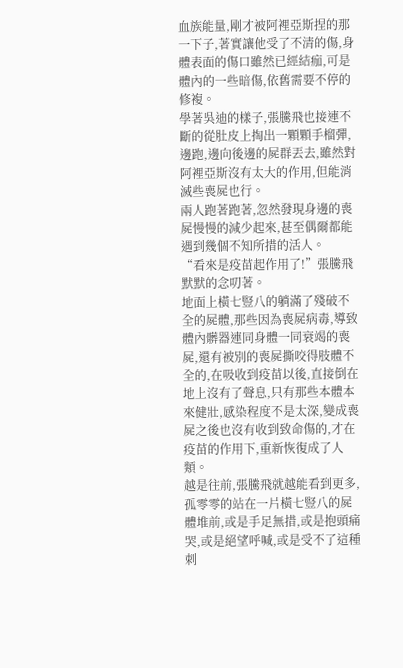血族能量,剛才被阿裡亞斯捏的那一下子,著實讓他受了不清的傷,身體表面的傷口雖然已經結痂,可是體內的一些暗傷,依舊需要不停的修複。
學著吳迪的樣子,張騰飛也接連不斷的從肚皮上掏出一顆顆手榴彈,邊跑,邊向後邊的屍群丟去,雖然對阿裡亞斯沒有太大的作用,但能消滅些喪屍也行。
兩人跑著跑著,忽然發現身邊的喪屍慢慢的減少起來,甚至偶爾都能遇到幾個不知所措的活人。
“看來是疫苗起作用了!”張騰飛默默的念叨著。
地面上橫七豎八的躺滿了殘破不全的屍體,那些因為喪屍病毒,導致體內髒器連同身體一同衰竭的喪屍,還有被別的喪屍撕咬得肢體不全的,在吸收到疫苗以後,直接倒在地上沒有了聲息,只有那些本體本來健壯,感染程度不是太深,變成喪屍之後也沒有收到致命傷的,才在疫苗的作用下,重新恢復成了人類。
越是往前,張騰飛就越能看到更多,孤零零的站在一片橫七豎八的屍體堆前,或是手足無措,或是抱頭痛哭,或是絕望呼喊,或是受不了這種刺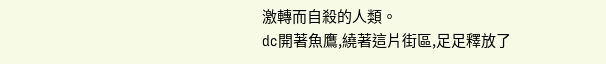激轉而自殺的人類。
dc開著魚鷹,繞著這片街區,足足釋放了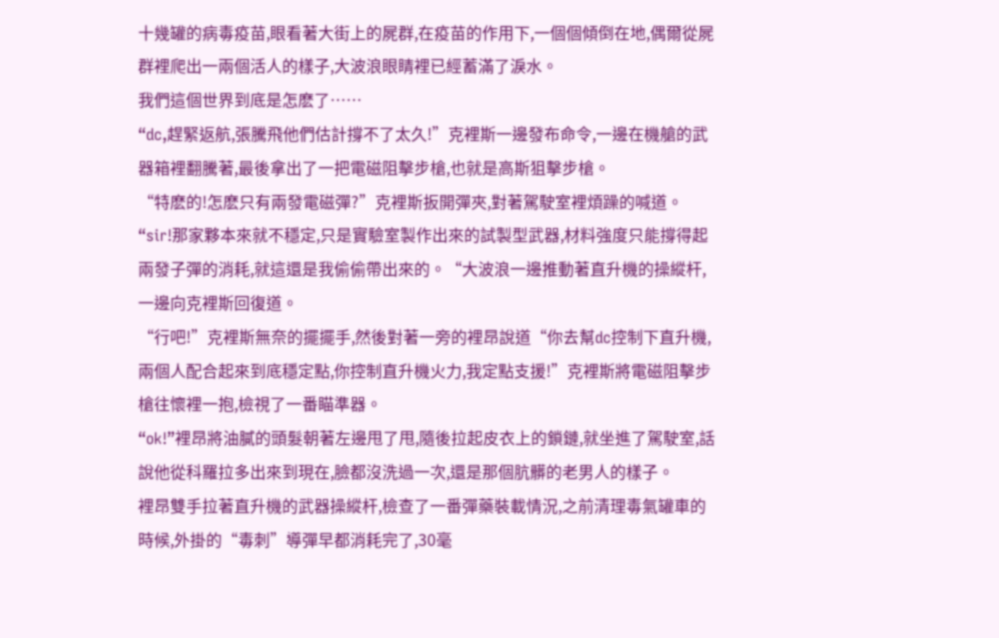十幾罐的病毒疫苗,眼看著大街上的屍群,在疫苗的作用下,一個個傾倒在地,偶爾從屍群裡爬出一兩個活人的樣子,大波浪眼睛裡已經蓄滿了淚水。
我們這個世界到底是怎麽了……
“dc,趕緊返航,張騰飛他們估計撐不了太久!”克裡斯一邊發布命令,一邊在機艙的武器箱裡翻騰著,最後拿出了一把電磁阻擊步槍,也就是高斯狙擊步槍。
“特麽的!怎麽只有兩發電磁彈?”克裡斯扳開彈夾,對著駕駛室裡煩躁的喊道。
“sir!那家夥本來就不穩定,只是實驗室製作出來的試製型武器,材料強度只能撐得起兩發子彈的消耗,就這還是我偷偷帶出來的。“大波浪一邊推動著直升機的操縱杆,一邊向克裡斯回復道。
“行吧!”克裡斯無奈的擺擺手,然後對著一旁的裡昂說道“你去幫dc控制下直升機,兩個人配合起來到底穩定點,你控制直升機火力,我定點支援!”克裡斯將電磁阻擊步槍往懷裡一抱,檢視了一番瞄準器。
“ok!”裡昂將油膩的頭髮朝著左邊甩了甩,隨後拉起皮衣上的鎖鏈,就坐進了駕駛室,話說他從科羅拉多出來到現在,臉都沒洗過一次,還是那個肮髒的老男人的樣子。
裡昂雙手拉著直升機的武器操縱杆,檢查了一番彈藥裝載情況,之前清理毒氣罐車的時候,外掛的“毒刺”導彈早都消耗完了,30毫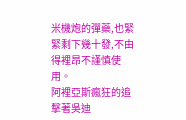米機炮的彈藥,也緊緊剩下幾十發,不由得裡昂不謹慎使用。
阿裡亞斯瘋狂的追擊著吳迪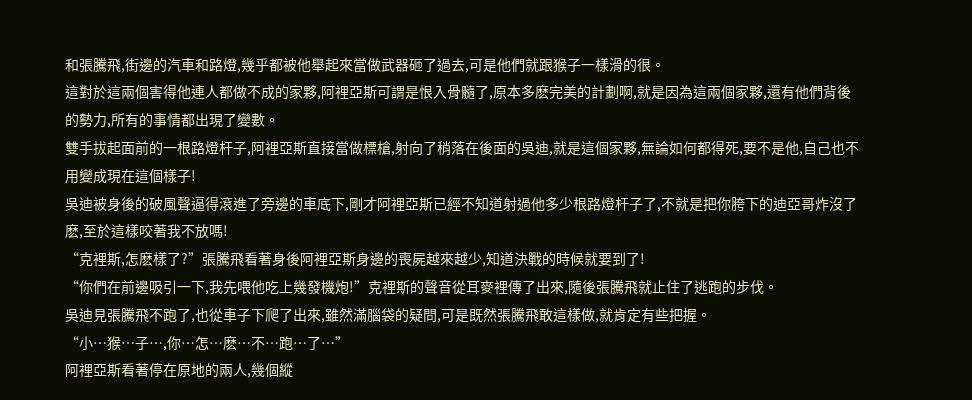和張騰飛,街邊的汽車和路燈,幾乎都被他舉起來當做武器砸了過去,可是他們就跟猴子一樣滑的很。
這對於這兩個害得他連人都做不成的家夥,阿裡亞斯可謂是恨入骨髓了,原本多麽完美的計劃啊,就是因為這兩個家夥,還有他們背後的勢力,所有的事情都出現了變數。
雙手拔起面前的一根路燈杆子,阿裡亞斯直接當做標槍,射向了稍落在後面的吳迪,就是這個家夥,無論如何都得死,要不是他,自己也不用變成現在這個樣子!
吳迪被身後的破風聲逼得滾進了旁邊的車底下,剛才阿裡亞斯已經不知道射過他多少根路燈杆子了,不就是把你胯下的迪亞哥炸沒了麽,至於這樣咬著我不放嗎!
“克裡斯,怎麽樣了?”張騰飛看著身後阿裡亞斯身邊的喪屍越來越少,知道決戰的時候就要到了!
“你們在前邊吸引一下,我先喂他吃上幾發機炮!”克裡斯的聲音從耳麥裡傳了出來,隨後張騰飛就止住了逃跑的步伐。
吳迪見張騰飛不跑了,也從車子下爬了出來,雖然滿腦袋的疑問,可是既然張騰飛敢這樣做,就肯定有些把握。
“小…猴…子…,你…怎…麽…不…跑…了…”
阿裡亞斯看著停在原地的兩人,幾個縱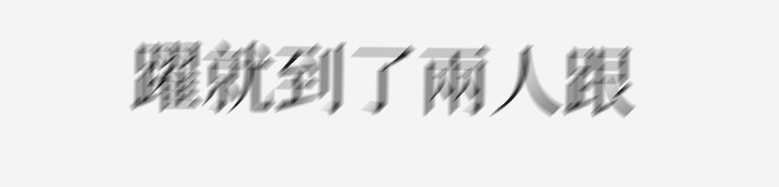躍就到了兩人跟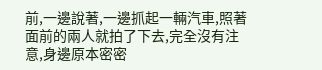前,一邊說著,一邊抓起一輛汽車,照著面前的兩人就拍了下去,完全沒有注意,身邊原本密密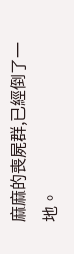麻麻的喪屍群,已經倒了一地。